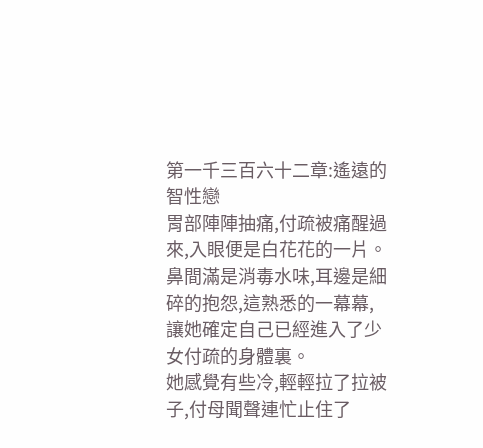第一千三百六十二章:遙遠的智性戀
胃部陣陣抽痛,付疏被痛醒過來,入眼便是白花花的一片。
鼻間滿是消毒水味,耳邊是細碎的抱怨,這熟悉的一幕幕,讓她確定自己已經進入了少女付疏的身體裏。
她感覺有些冷,輕輕拉了拉被子,付母聞聲連忙止住了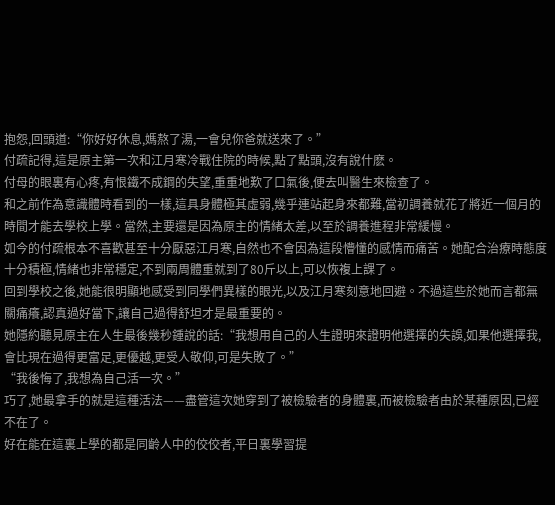抱怨,回頭道:“你好好休息,媽熬了湯,一會兒你爸就送來了。”
付疏記得,這是原主第一次和江月寒冷戰住院的時候,點了點頭,沒有說什麽。
付母的眼裏有心疼,有恨鐵不成鋼的失望,重重地歎了口氣後,便去叫醫生來檢查了。
和之前作為意識體時看到的一樣,這具身體極其虛弱,幾乎連站起身來都難,當初調養就花了將近一個月的時間才能去學校上學。當然,主要還是因為原主的情緒太差,以至於調養進程非常緩慢。
如今的付疏根本不喜歡甚至十分厭惡江月寒,自然也不會因為這段懵懂的感情而痛苦。她配合治療時態度十分積極,情緒也非常穩定,不到兩周體重就到了80斤以上,可以恢複上課了。
回到學校之後,她能很明顯地感受到同學們異樣的眼光,以及江月寒刻意地回避。不過這些於她而言都無關痛癢,認真過好當下,讓自己過得舒坦才是最重要的。
她隱約聽見原主在人生最後幾秒鍾說的話:“我想用自己的人生證明來證明他選擇的失誤,如果他選擇我,會比現在過得更富足,更優越,更受人敬仰,可是失敗了。”
“我後悔了,我想為自己活一次。”
巧了,她最拿手的就是這種活法——盡管這次她穿到了被檢驗者的身體裏,而被檢驗者由於某種原因,已經不在了。
好在能在這裏上學的都是同齡人中的佼佼者,平日裏學習提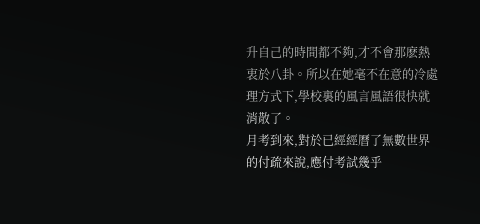升自己的時間都不夠,才不會那麽熱衷於八卦。所以在她毫不在意的冷處理方式下,學校裏的風言風語很快就消散了。
月考到來,對於已經經曆了無數世界的付疏來說,應付考試幾乎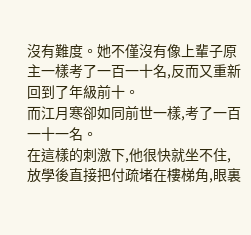沒有難度。她不僅沒有像上輩子原主一樣考了一百一十名,反而又重新回到了年級前十。
而江月寒卻如同前世一樣,考了一百一十一名。
在這樣的刺激下,他很快就坐不住,放學後直接把付疏堵在樓梯角,眼裏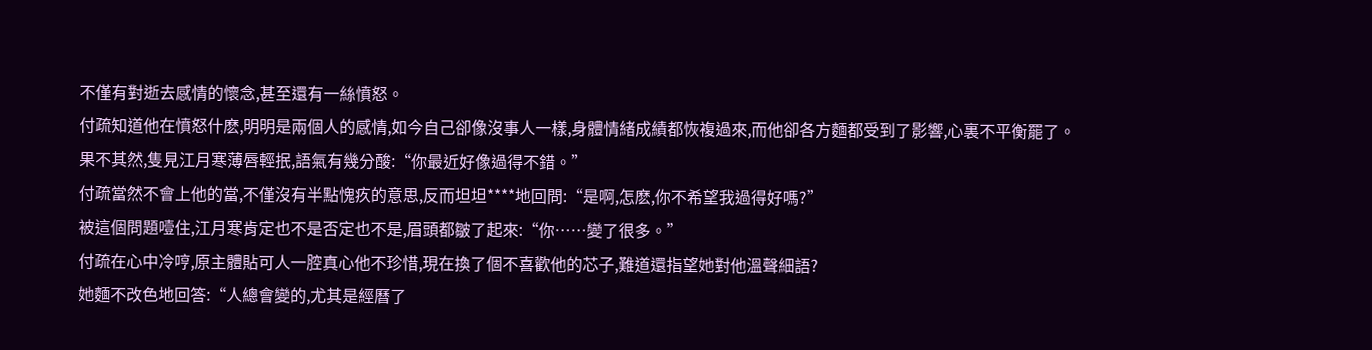不僅有對逝去感情的懷念,甚至還有一絲憤怒。
付疏知道他在憤怒什麽,明明是兩個人的感情,如今自己卻像沒事人一樣,身體情緒成績都恢複過來,而他卻各方麵都受到了影響,心裏不平衡罷了。
果不其然,隻見江月寒薄唇輕抿,語氣有幾分酸:“你最近好像過得不錯。”
付疏當然不會上他的當,不僅沒有半點愧疚的意思,反而坦坦****地回問:“是啊,怎麽,你不希望我過得好嗎?”
被這個問題噎住,江月寒肯定也不是否定也不是,眉頭都皺了起來:“你……變了很多。”
付疏在心中冷哼,原主體貼可人一腔真心他不珍惜,現在換了個不喜歡他的芯子,難道還指望她對他溫聲細語?
她麵不改色地回答:“人總會變的,尤其是經曆了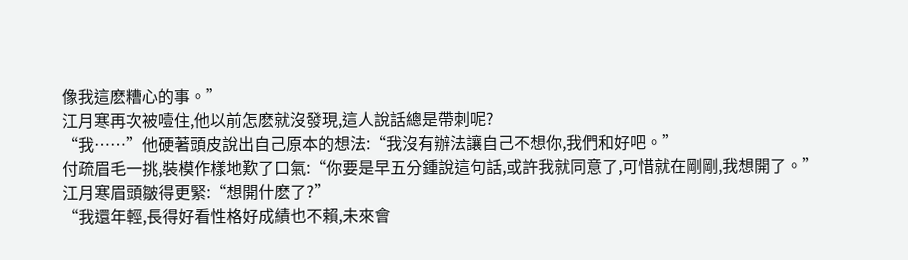像我這麽糟心的事。”
江月寒再次被噎住,他以前怎麽就沒發現,這人說話總是帶刺呢?
“我……”他硬著頭皮說出自己原本的想法:“我沒有辦法讓自己不想你,我們和好吧。”
付疏眉毛一挑,裝模作樣地歎了口氣:“你要是早五分鍾說這句話,或許我就同意了,可惜就在剛剛,我想開了。”
江月寒眉頭皺得更緊:“想開什麽了?”
“我還年輕,長得好看性格好成績也不賴,未來會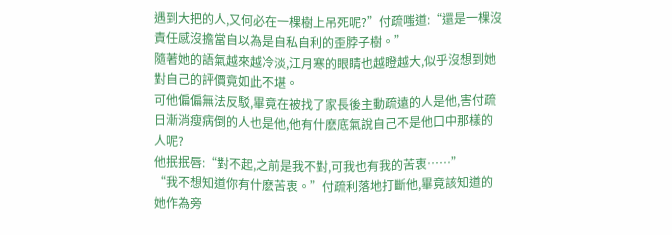遇到大把的人,又何必在一棵樹上吊死呢?”付疏嗤道:“還是一棵沒責任感沒擔當自以為是自私自利的歪脖子樹。”
隨著她的語氣越來越冷淡,江月寒的眼睛也越瞪越大,似乎沒想到她對自己的評價竟如此不堪。
可他偏偏無法反駁,畢竟在被找了家長後主動疏遠的人是他,害付疏日漸消瘦病倒的人也是他,他有什麽底氣說自己不是他口中那樣的人呢?
他抿抿唇:“對不起,之前是我不對,可我也有我的苦衷……”
“我不想知道你有什麽苦衷。”付疏利落地打斷他,畢竟該知道的她作為旁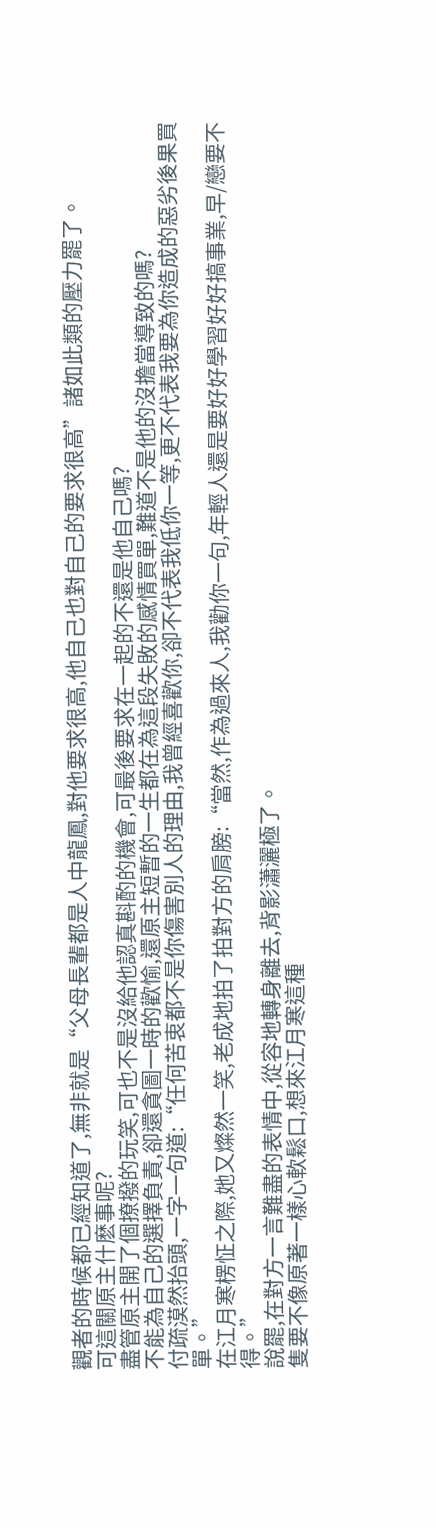觀者的時候都已經知道了,無非就是“父母長輩都是人中龍鳳,對他要求很高,他自己也對自己的要求很高”諸如此類的壓力罷了。
可這關原主什麽事呢?
盡管原主開了個撩撥的玩笑,可也不是沒給他認真斟酌的機會,可最後要求在一起的不還是他自己嗎?
不能為自己的選擇負責,卻還貪圖一時的歡愉,還原主短暫的一生都在為這段失敗的感情買單,難道不是他的沒擔當導致的嗎?
付疏漠然抬頭,一字一句道:“任何苦衷都不是你傷害別人的理由,我曾經喜歡你,卻不代表我低你一等,更不代表我要為你造成的惡劣後果買單。”
在江月寒楞怔之際,她又燦然一笑,老成地拍了拍對方的肩膀:“當然,作為過來人,我勸你一句,年輕人還是要好好學習好好搞事業,早/戀要不得。”
說罷,在對方一言難盡的表情中,從容地轉身離去,背影瀟灑極了。
隻要不像原著一樣心軟鬆口,想來江月寒這種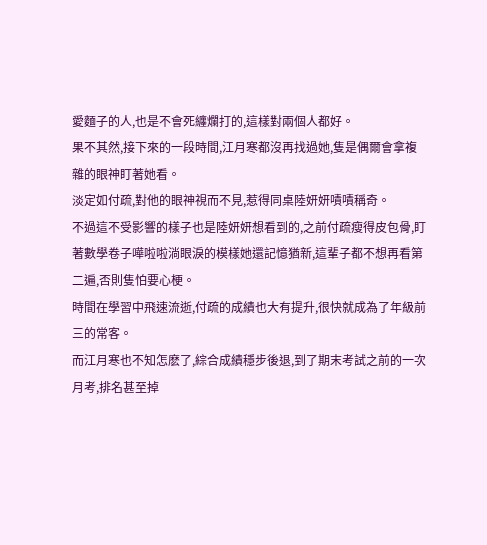愛麵子的人,也是不會死纏爛打的,這樣對兩個人都好。
果不其然,接下來的一段時間,江月寒都沒再找過她,隻是偶爾會拿複雜的眼神盯著她看。
淡定如付疏,對他的眼神視而不見,惹得同桌陸妍妍嘖嘖稱奇。
不過這不受影響的樣子也是陸妍妍想看到的,之前付疏瘦得皮包骨,盯著數學卷子嘩啦啦淌眼淚的模樣她還記憶猶新,這輩子都不想再看第二遍,否則隻怕要心梗。
時間在學習中飛速流逝,付疏的成績也大有提升,很快就成為了年級前三的常客。
而江月寒也不知怎麽了,綜合成績穩步後退,到了期末考試之前的一次月考,排名甚至掉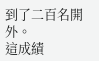到了二百名開外。
這成績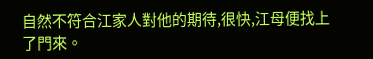自然不符合江家人對他的期待,很快,江母便找上了門來。